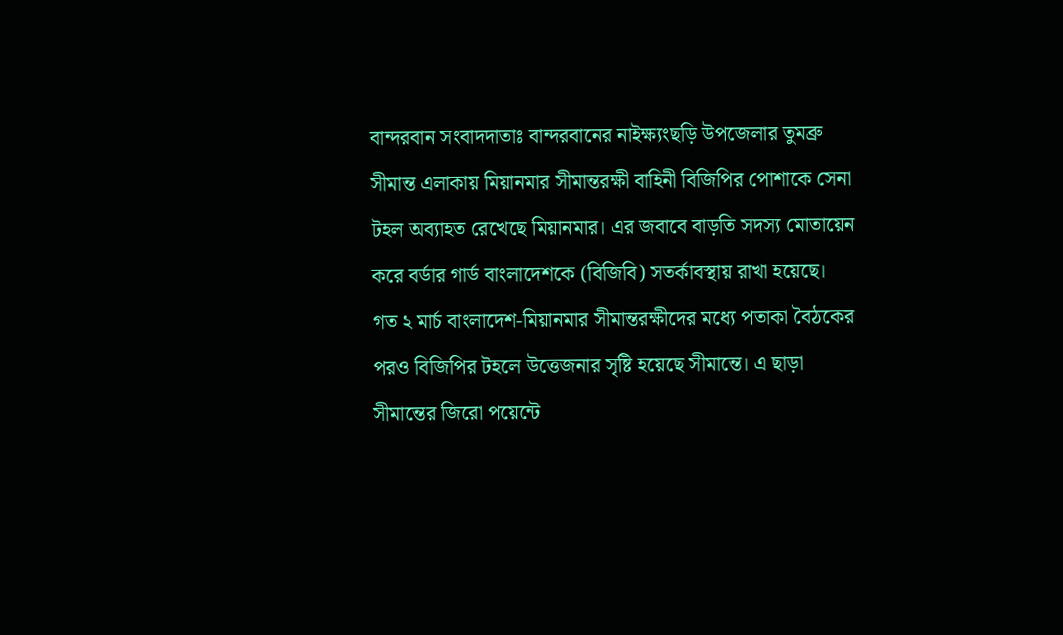বান্দরবান সংবাদদাতাঃ বান্দরবানের নাইক্ষ্যংছড়ি উপজেলার তুমব্রু সীমান্ত এলাকায় মিয়ানমার সীমান্তরক্ষী বাহিনী বিজিপির পোশাকে সেনা টহল অব্যাহত রেখেছে মিয়ানমার। এর জবাবে বাড়তি সদস্য মোতায়েন করে বর্ডার গার্ড বাংলাদেশকে (বিজিবি) সতর্কাবস্থায় রাখা হয়েছে।
গত ২ মার্চ বাংলাদেশ-মিয়ানমার সীমান্তরক্ষীদের মধ্যে পতাকা বৈঠকের পরও বিজিপির টহলে উত্তেজনার সৃষ্টি হয়েছে সীমান্তে। এ ছাড়া সীমান্তের জিরো পয়েন্টে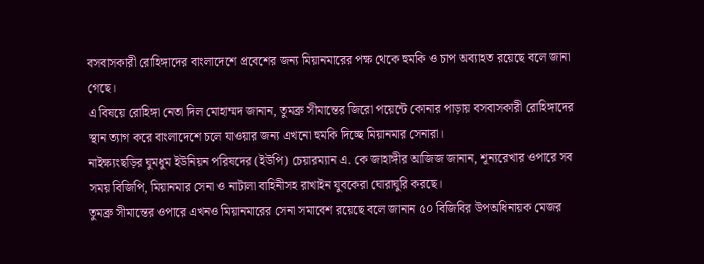বসবাসকারী রোহিঙ্গাদের বাংলাদেশে প্রবেশের জন্য মিয়ানমারের পক্ষ থেকে হুমকি ও চাপ অব্যাহত রয়েছে বলে জানা গেছে।
এ বিষয়ে রোহিঙ্গা নেতা দিল মোহাম্মদ জানান, তুমব্রু সীমান্তের জিরো পয়েন্টে কোনার পাড়ায় বসবাসকারী রোহিঙ্গাদের স্থান ত্যাগ করে বাংলাদেশে চলে যাওয়ার জন্য এখনো হুমকি দিচ্ছে মিয়ানমার সেনারা।
নাইক্ষ্যংছড়ির ঘুমধুম ইউনিয়ন পরিষদের (ইউপি) চেয়ারম্যান এ. কে জাহাঙ্গীর আজিজ জানান, শূন্যরেখার ওপারে সব সময় বিজিপি, মিয়ানমার সেনা ও নাটালা বাহিনীসহ রাখাইন যুবকেরা ঘোরাঘুরি করছে।
তুমব্রু সীমান্তের ওপারে এখনও মিয়ানমারের সেনা সমাবেশ রয়েছে বলে জানান ৫০ বিজিবির উপঅধিনায়ক মেজর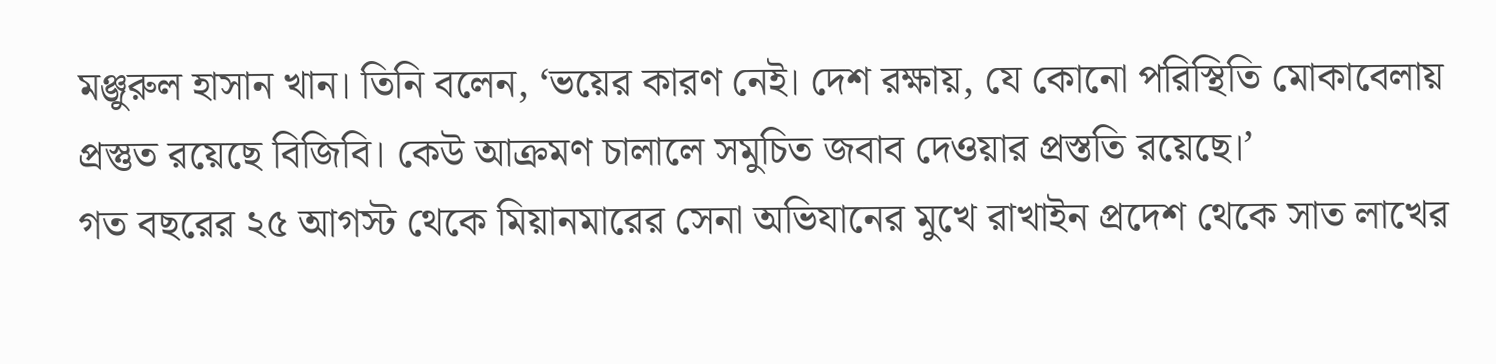মঞ্জুরুল হাসান খান। তিনি বলেন, ‘ভয়ের কারণ নেই। দেশ রক্ষায়, যে কোনো পরিস্থিতি মোকাবেলায় প্রস্তুত রয়েছে বিজিবি। কেউ আক্রমণ চালালে সমুচিত জবাব দেওয়ার প্রস্ততি রয়েছে।’
গত বছরের ২৫ আগস্ট থেকে মিয়ানমারের সেনা অভিযানের মুখে রাখাইন প্রদেশ থেকে সাত লাখের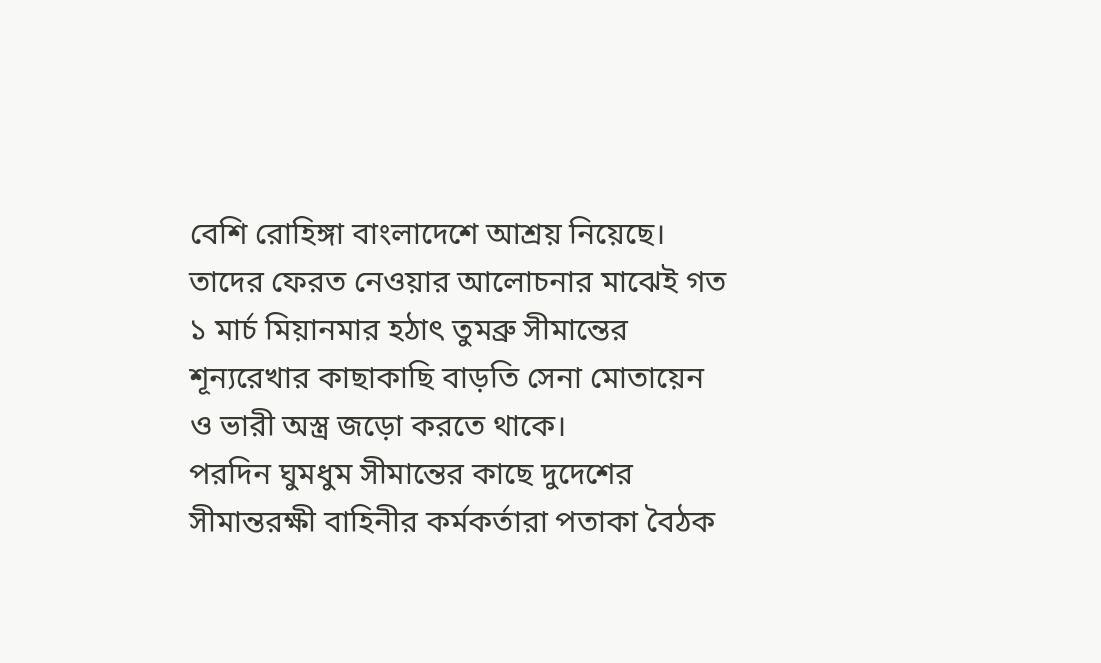বেশি রোহিঙ্গা বাংলাদেশে আশ্রয় নিয়েছে। তাদের ফেরত নেওয়ার আলোচনার মাঝেই গত ১ মার্চ মিয়ানমার হঠাৎ তুমব্রু সীমান্তের শূন্যরেখার কাছাকাছি বাড়তি সেনা মোতায়েন ও ভারী অস্ত্র জড়ো করতে থাকে।
পরদিন ঘুমধুম সীমান্তের কাছে দুদেশের সীমান্তরক্ষী বাহিনীর কর্মকর্তারা পতাকা বৈঠক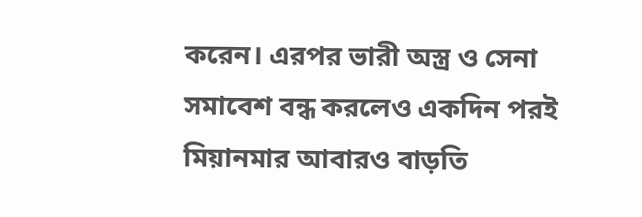করেন। এরপর ভারী অস্ত্র ও সেনা সমাবেশ বন্ধ করলেও একদিন পরই মিয়ানমার আবারও বাড়তি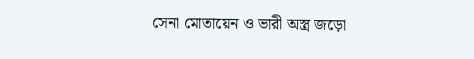সেনা মোতায়েন ও ভারী অস্ত্র জড়ো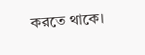করতে থাকে।